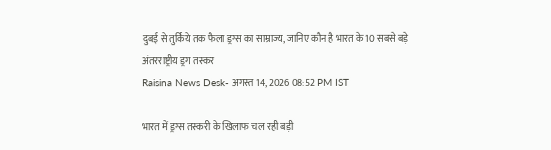दुबई से तुर्किये तक फैला ड्रग्स का साम्राज्य, जानिए कौन है भारत के 10 सबसे बड़े अंतरराष्ट्रीय ड्रग तस्कर
Raisina News Desk- अगस्त 14, 2026 08:52 PM IST

भारत में ड्रग्स तस्करी के खिलाफ चल रही बड़ी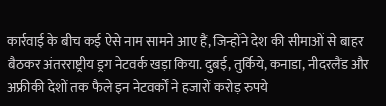कार्रवाई के बीच कई ऐसे नाम सामने आए हैं, जिन्होंने देश की सीमाओं से बाहर बैठकर अंतरराष्ट्रीय ड्रग नेटवर्क खड़ा किया. दुबई, तुर्किये, कनाडा, नीदरलैंड और अफ्रीकी देशों तक फैले इन नेटवर्कों ने हजारों करोड़ रुपये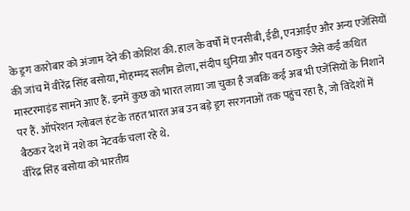के ड्रग कारोबार को अंजाम देने की कोशिश की. हाल के वर्षों में एनसीबी, ईडी, एनआईए और अन्य एजेंसियों की जांच में वीरेंद्र सिंह बसोया, मोहम्मद सलीम डोला, संदीप धुनिया और पवन ठाकुर जैसे कई कथित मास्टरमाइंड सामने आए हैं. इनमें कुछ को भारत लाया जा चुका है जबकि कई अब भी एजेंसियों के निशाने पर हैं. ऑपरेशन ग्लोबल हंट के तहत भारत अब उन बड़े ड्रग सरगनाओं तक पहुंच रहा है, जो विदेशों में बैठकर देश में नशे का नेटवर्क चला रहे थे.
वीरेंद्र सिंह बसोया को भारतीय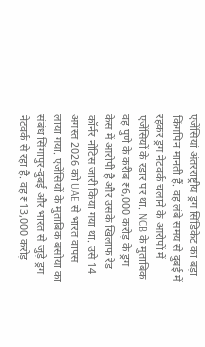एजेंसियां अंतरराष्ट्रीय ड्रग सिंडिकेट का बड़ा किंगपिन मानती हैं. वह लंबे समय से दुबई में रहकर ड्रग नेटवर्क चलाने के आरोपों में एजेंसियों के रडार पर था. NCB के मुताबिक वह पुणे के करीब ₹6,000 करोड़ के ड्रग केस में आरोपी है और उसके खिलाफ रेड कॉर्नर नोटिस जारी किया गया था. उसे 14 अगस्त 2026 को UAE से भारत वापस लाया गया. एजेंसियों के मुताबिक बसोया का संबंध सिंगापुर-दुबई और भारत से जुड़े ड्रग नेटवर्क से रहा है. वह ₹13,000 करोड़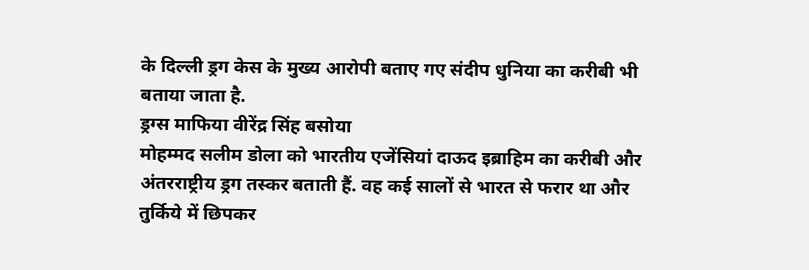के दिल्ली ड्रग केस के मुख्य आरोपी बताए गए संदीप धुनिया का करीबी भी बताया जाता है.
ड्रग्स माफिया वीरेंद्र सिंह बसोया
मोहम्मद सलीम डोला को भारतीय एजेंसियां दाऊद इब्राहिम का करीबी और अंतरराष्ट्रीय ड्रग तस्कर बताती हैं. वह कई सालों से भारत से फरार था और तुर्किये में छिपकर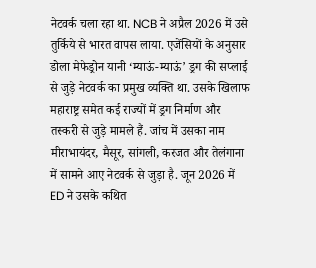नेटवर्क चला रहा था. NCB ने अप्रैल 2026 में उसे तुर्किये से भारत वापस लाया. एजेंसियों के अनुसार डोला मेफेड्रोन यानी ‘म्याऊं-म्याऊं’ ड्रग की सप्लाई से जुड़े नेटवर्क का प्रमुख व्यक्ति था. उसके खिलाफ महाराष्ट्र समेत कई राज्यों में ड्रग निर्माण और तस्करी से जुड़े मामले हैं. जांच में उसका नाम मीराभायंदर, मैसूर, सांगली, करजत और तेलंगाना में सामने आए नेटवर्क से जुड़ा है. जून 2026 में ED ने उसके कथित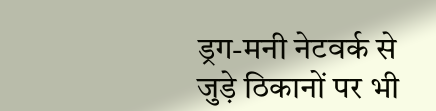ड्रग-मनी नेटवर्क से जुड़े ठिकानों पर भी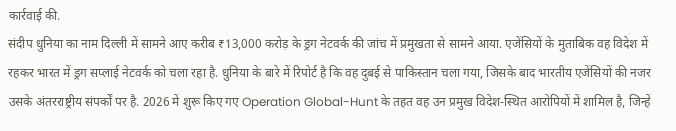कार्रवाई की.
संदीप धुनिया का नाम दिल्ली में सामने आए करीब ₹13,000 करोड़ के ड्रग नेटवर्क की जांच में प्रमुखता से सामने आया. एजेंसियों के मुताबिक वह विदेश में रहकर भारत में ड्रग सप्लाई नेटवर्क को चला रहा है. धुनिया के बारे में रिपोर्ट है कि वह दुबई से पाकिस्तान चला गया, जिसके बाद भारतीय एजेंसियों की नजर उसके अंतरराष्ट्रीय संपर्कों पर है. 2026 में शुरू किए गए Operation Global-Hunt के तहत वह उन प्रमुख विदेश-स्थित आरोपियों में शामिल है, जिन्हें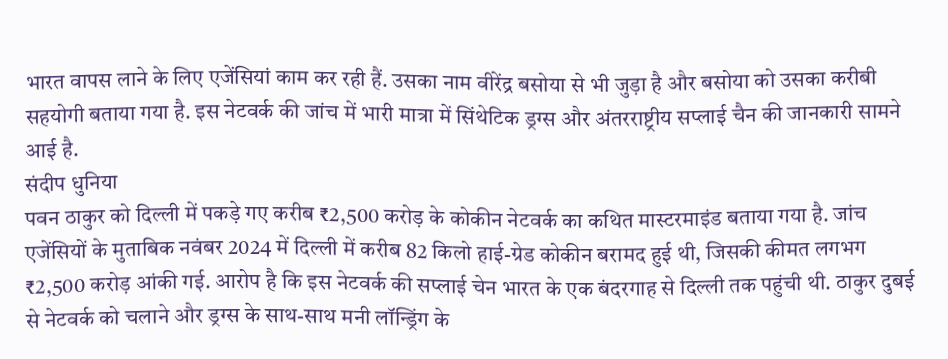भारत वापस लाने के लिए एजेंसियां काम कर रही हैं. उसका नाम वीरेंद्र बसोया से भी जुड़ा है और बसोया को उसका करीबी सहयोगी बताया गया है. इस नेटवर्क की जांच में भारी मात्रा में सिंथेटिक ड्रग्स और अंतरराष्ट्रीय सप्लाई चैन की जानकारी सामने आई है.
संदीप धुनिया
पवन ठाकुर को दिल्ली में पकड़े गए करीब ₹2,500 करोड़ के कोकीन नेटवर्क का कथित मास्टरमाइंड बताया गया है. जांच एजेंसियों के मुताबिक नवंबर 2024 में दिल्ली में करीब 82 किलो हाई-ग्रेड कोकीन बरामद हुई थी, जिसकी कीमत लगभग ₹2,500 करोड़ आंकी गई. आरोप है कि इस नेटवर्क की सप्लाई चेन भारत के एक बंदरगाह से दिल्ली तक पहुंची थी. ठाकुर दुबई से नेटवर्क को चलाने और ड्रग्स के साथ-साथ मनी लॉन्ड्रिंग के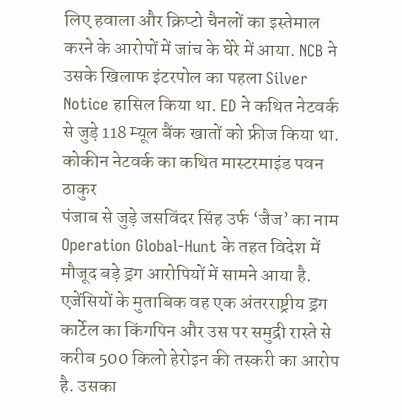लिए हवाला और क्रिप्टो चैनलों का इस्तेमाल करने के आरोपों में जांच के घेरे में आया. NCB ने उसके खिलाफ इंटरपोल का पहला Silver Notice हासिल किया था. ED ने कथित नेटवर्क से जुड़े 118 म्यूल बैंक खातों को फ्रीज किया था.
कोकीन नेटवर्क का कथित मास्टरमाइंड पवन ठाकुर
पंजाब से जुड़े जसविंदर सिंह उर्फ ‘जैज’ का नाम Operation Global-Hunt के तहत विदेश में मौजूद बड़े ड्रग आरोपियों में सामने आया है. एजेंसियों के मुताबिक वह एक अंतरराष्ट्रीय ड्रग कार्टेल का किंगपिन और उस पर समुद्री रास्ते से करीब 500 किलो हेरोइन की तस्करी का आरोप है. उसका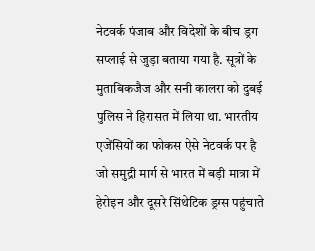नेटवर्क पंजाब और विदेशों के बीच ड्रग सप्लाई से जुड़ा बताया गया है. सूत्रों के मुताबिकजैज और सनी कालरा को दुबई पुलिस ने हिरासत में लिया था. भारतीय एजेंसियों का फोकस ऐसे नेटवर्क पर है जो समुद्री मार्ग से भारत में बड़ी मात्रा में हेरोइन और दूसरे सिंथेटिक ड्रग्स पहुंचाते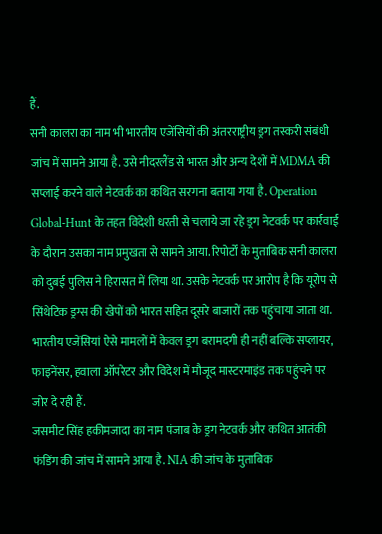हैं.
सनी कालरा का नाम भी भारतीय एजेंसियों की अंतरराष्ट्रीय ड्रग तस्करी संबंधी जांच में सामने आया है. उसे नीदरलैंड से भारत और अन्य देशों में MDMA की सप्लाई करने वाले नेटवर्क का कथित सरगना बताया गया है. Operation Global-Hunt के तहत विदेशी धरती से चलाये जा रहे ड्रग नेटवर्क पर कार्रवाई के दौरान उसका नाम प्रमुखता से सामने आया. रिपोर्टों के मुताबिक सनी कालरा को दुबई पुलिस ने हिरासत में लिया था. उसके नेटवर्क पर आरोप है कि यूरोप से सिंथेटिक ड्रग्स की खेपों को भारत सहित दूसरे बाजारों तक पहुंचाया जाता था. भारतीय एजेंसियां ऐसे मामलों में केवल ड्रग बरामदगी ही नहीं बल्कि सप्लायर, फाइनेंसर, हवाला ऑपरेटर और विदेश में मौजूद मास्टरमाइंड तक पहुंचने पर जोर दे रही हैं.
जसमीट सिंह हकीमजादा का नाम पंजाब के ड्रग नेटवर्क और कथित आतंकी फंडिंग की जांच में सामने आया है. NIA की जांच के मुताबिक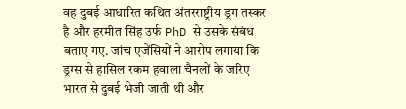वह दुबई आधारित कथित अंतरराष्ट्रीय ड्रग तस्कर है और हरमीत सिंह उर्फ PhD से उसके संबंध बताए गए. जांच एजेंसियों ने आरोप लगाया कि ड्रग्स से हासिल रकम हवाला चैनलों के जरिए भारत से दुबई भेजी जाती थी और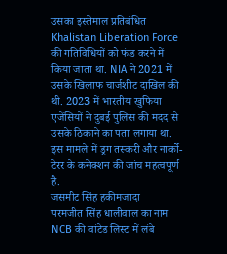उसका इस्तेमाल प्रतिबंधित Khalistan Liberation Force की गतिविधियों को फंड करने में किया जाता था. NIA ने 2021 में उसके खिलाफ चार्जशीट दाखिल की थी. 2023 में भारतीय खुफिया एजेंसियों ने दुबई पुलिस की मदद से उसके ठिकाने का पता लगाया था. इस मामले में ड्रग तस्करी और नार्को-टेरर के कनेक्शन की जांच महत्वपूर्ण है.
जसमीट सिंह हकीमजादा
परमजीत सिंह धालीवाल का नाम NCB की वांटेड लिस्ट में लंबे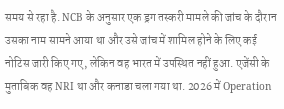समय से रहा है. NCB के अनुसार एक ड्रग तस्करी मामले की जांच के दौरान उसका नाम सामने आया था और उसे जांच में शामिल होने के लिए कई नोटिस जारी किए गए, लेकिन वह भारत में उपस्थित नहीं हुआ. एजेंसी के मुताबिक वह NRI था और कनाडा चला गया था. 2026 में Operation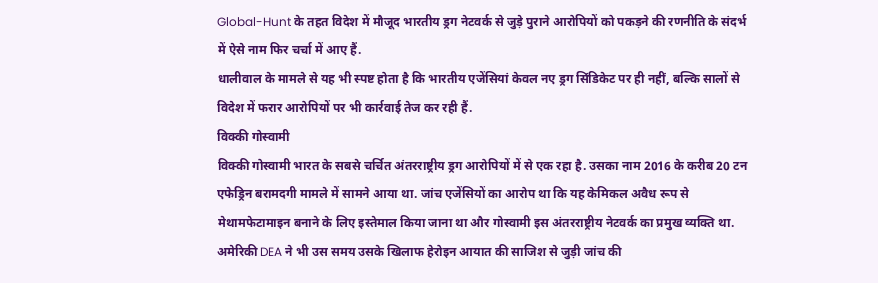Global-Hunt के तहत विदेश में मौजूद भारतीय ड्रग नेटवर्क से जुड़े पुराने आरोपियों को पकड़ने की रणनीति के संदर्भ में ऐसे नाम फिर चर्चा में आए हैं.
धालीवाल के मामले से यह भी स्पष्ट होता है कि भारतीय एजेंसियां केवल नए ड्रग सिंडिकेट पर ही नहीं, बल्कि सालों से विदेश में फरार आरोपियों पर भी कार्रवाई तेज कर रही हैं.
विक्की गोस्वामी
विक्की गोस्वामी भारत के सबसे चर्चित अंतरराष्ट्रीय ड्रग आरोपियों में से एक रहा है. उसका नाम 2016 के करीब 20 टन एफेड्रिन बरामदगी मामले में सामने आया था. जांच एजेंसियों का आरोप था कि यह केमिकल अवैध रूप से मेथामफेटामाइन बनाने के लिए इस्तेमाल किया जाना था और गोस्वामी इस अंतरराष्ट्रीय नेटवर्क का प्रमुख व्यक्ति था. अमेरिकी DEA ने भी उस समय उसके खिलाफ हेरोइन आयात की साजिश से जुड़ी जांच की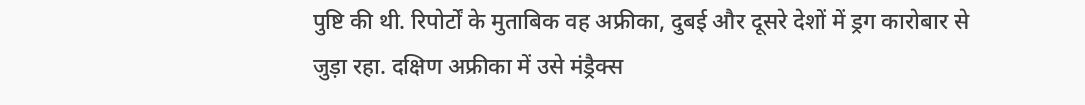पुष्टि की थी. रिपोर्टों के मुताबिक वह अफ्रीका, दुबई और दूसरे देशों में ड्रग कारोबार से जुड़ा रहा. दक्षिण अफ्रीका में उसे मंड्रैक्स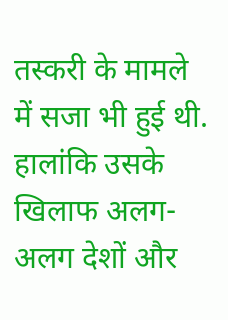तस्करी के मामले में सजा भी हुई थी. हालांकि उसके खिलाफ अलग-अलग देशों और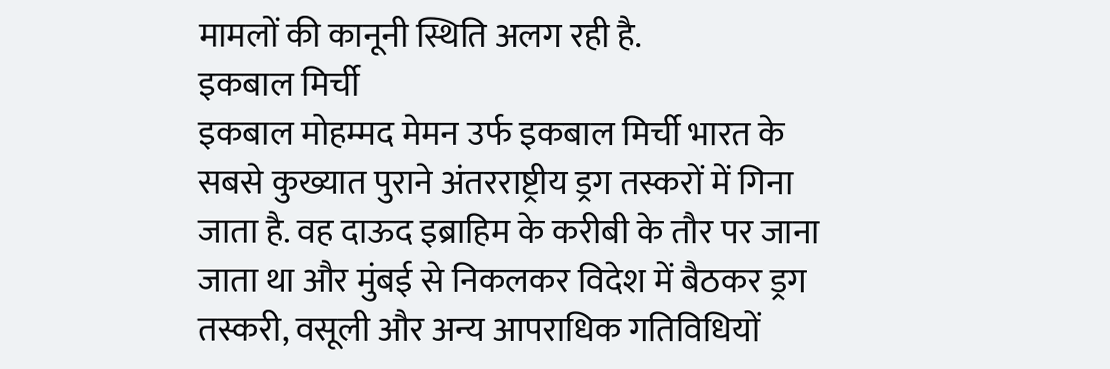मामलों की कानूनी स्थिति अलग रही है.
इकबाल मिर्ची
इकबाल मोहम्मद मेमन उर्फ इकबाल मिर्ची भारत के सबसे कुख्यात पुराने अंतरराष्ट्रीय ड्रग तस्करों में गिना जाता है. वह दाऊद इब्राहिम के करीबी के तौर पर जाना जाता था और मुंबई से निकलकर विदेश में बैठकर ड्रग तस्करी, वसूली और अन्य आपराधिक गतिविधियों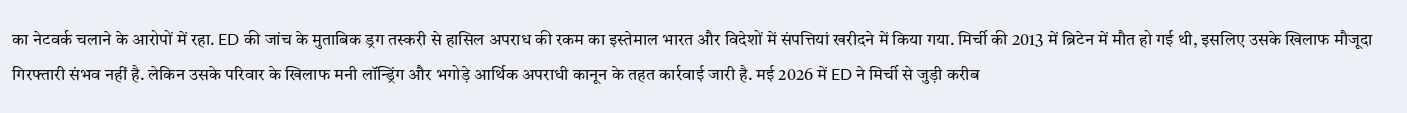का नेटवर्क चलाने के आरोपों में रहा. ED की जांच के मुताबिक ड्रग तस्करी से हासिल अपराध की रकम का इस्तेमाल भारत और विदेशों में संपत्तियां खरीदने में किया गया. मिर्ची की 2013 में ब्रिटेन में मौत हो गई थी, इसलिए उसके खिलाफ मौजूदा गिरफ्तारी संभव नहीं है. लेकिन उसके परिवार के खिलाफ मनी लॉन्ड्रिंग और भगोड़े आर्थिक अपराधी कानून के तहत कार्रवाई जारी है. मई 2026 में ED ने मिर्ची से जुड़ी करीब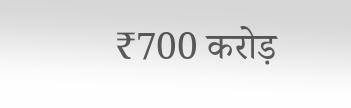₹700 करोड़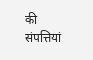की संपत्तियां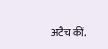अटैच कीं.